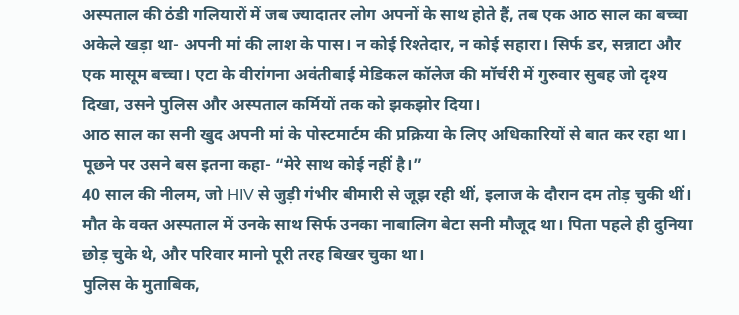अस्पताल की ठंडी गलियारों में जब ज्यादातर लोग अपनों के साथ होते हैं, तब एक आठ साल का बच्चा अकेले खड़ा था- अपनी मां की लाश के पास। न कोई रिश्तेदार, न कोई सहारा। सिर्फ डर, सन्नाटा और एक मासूम बच्चा। एटा के वीरांगना अवंतीबाई मेडिकल कॉलेज की मॉर्चरी में गुरुवार सुबह जो दृश्य दिखा, उसने पुलिस और अस्पताल कर्मियों तक को झकझोर दिया।
आठ साल का सनी खुद अपनी मां के पोस्टमार्टम की प्रक्रिया के लिए अधिकारियों से बात कर रहा था। पूछने पर उसने बस इतना कहा- “मेरे साथ कोई नहीं है।”
40 साल की नीलम, जो HIV से जुड़ी गंभीर बीमारी से जूझ रही थीं, इलाज के दौरान दम तोड़ चुकी थीं। मौत के वक्त अस्पताल में उनके साथ सिर्फ उनका नाबालिग बेटा सनी मौजूद था। पिता पहले ही दुनिया छोड़ चुके थे, और परिवार मानो पूरी तरह बिखर चुका था।
पुलिस के मुताबिक,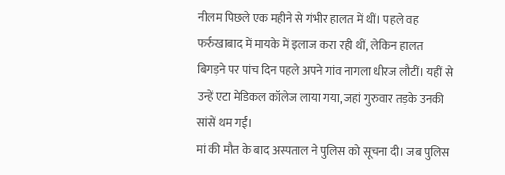नीलम पिछले एक महीने से गंभीर हालत में थीं। पहले वह फर्रुखाबाद में मायके में इलाज करा रही थीं, लेकिन हालत बिगड़ने पर पांच दिन पहले अपने गांव नागला धीरज लौटीं। यहीं से उन्हें एटा मेडिकल कॉलेज लाया गया, जहां गुरुवार तड़के उनकी सांसें थम गईं।
मां की मौत के बाद अस्पताल ने पुलिस को सूचना दी। जब पुलिस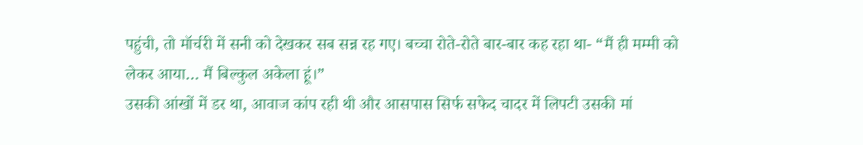पहुंची, तो मॉर्चरी में सनी को देखकर सब सन्न रह गए। बच्चा रोते-रोते बार-बार कह रहा था- “मैं ही मम्मी को लेकर आया… मैं बिल्कुल अकेला हूं।”
उसकी आंखों में डर था, आवाज कांप रही थी और आसपास सिर्फ सफेद चादर में लिपटी उसकी मां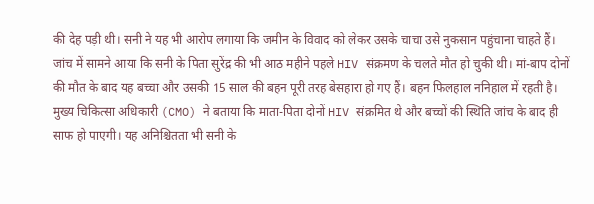की देह पड़ी थी। सनी ने यह भी आरोप लगाया कि जमीन के विवाद को लेकर उसके चाचा उसे नुकसान पहुंचाना चाहते हैं।
जांच में सामने आया कि सनी के पिता सुरेंद्र की भी आठ महीने पहले HIV संक्रमण के चलते मौत हो चुकी थी। मां-बाप दोनों की मौत के बाद यह बच्चा और उसकी 15 साल की बहन पूरी तरह बेसहारा हो गए हैं। बहन फिलहाल ननिहाल में रहती है।
मुख्य चिकित्सा अधिकारी (CMO) ने बताया कि माता-पिता दोनों HIV संक्रमित थे और बच्चों की स्थिति जांच के बाद ही साफ हो पाएगी। यह अनिश्चितता भी सनी के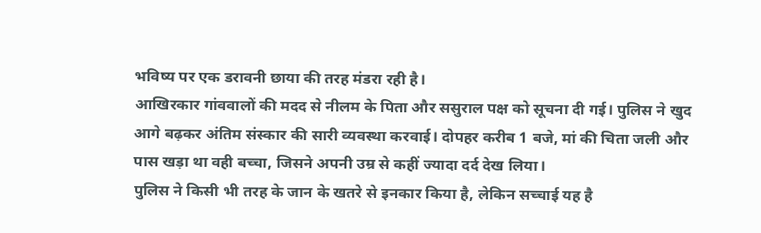भविष्य पर एक डरावनी छाया की तरह मंडरा रही है।
आखिरकार गांववालों की मदद से नीलम के पिता और ससुराल पक्ष को सूचना दी गई। पुलिस ने खुद आगे बढ़कर अंतिम संस्कार की सारी व्यवस्था करवाई। दोपहर करीब 1 बजे, मां की चिता जली और पास खड़ा था वही बच्चा, जिसने अपनी उम्र से कहीं ज्यादा दर्द देख लिया।
पुलिस ने किसी भी तरह के जान के खतरे से इनकार किया है, लेकिन सच्चाई यह है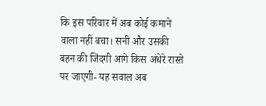कि इस परिवार में अब कोई कमाने वाला नहीं बचा। सनी और उसकी बहन की जिंदगी आगे किस अंधेरे रास्ते पर जाएगी- यह सवाल अब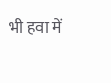भी हवा में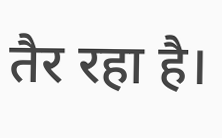तैर रहा है।